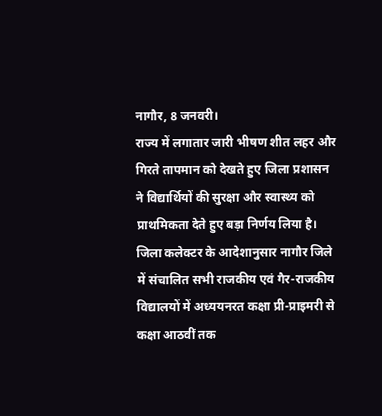नागौर, 8 जनवरी।
राज्य में लगातार जारी भीषण शीत लहर और गिरते तापमान को देखते हुए जिला प्रशासन ने विद्यार्थियों की सुरक्षा और स्वास्थ्य को प्राथमिकता देते हुए बड़ा निर्णय लिया है। जिला कलेक्टर के आदेशानुसार नागौर जिले में संचालित सभी राजकीय एवं गैर-राजकीय विद्यालयों में अध्ययनरत कक्षा प्री-प्राइमरी से कक्षा आठवीं तक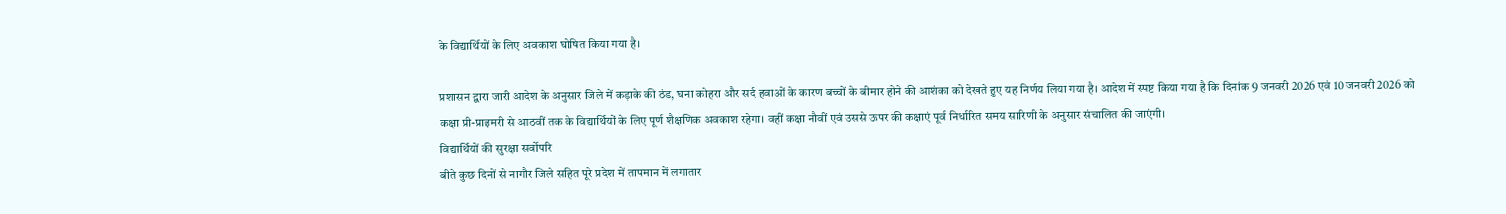के विद्यार्थियों के लिए अवकाश घोषित किया गया है।

प्रशासन द्वारा जारी आदेश के अनुसार जिले में कड़ाके की ठंड, घना कोहरा और सर्द हवाओं के कारण बच्चों के बीमार होने की आशंका को देखते हुए यह निर्णय लिया गया है। आदेश में स्पष्ट किया गया है कि दिनांक 9 जनवरी 2026 एवं 10 जनवरी 2026 को कक्षा प्री-प्राइमरी से आठवीं तक के विद्यार्थियों के लिए पूर्ण शैक्षणिक अवकाश रहेगा। वहीं कक्षा नौवीं एवं उससे ऊपर की कक्षाएं पूर्व निर्धारित समय सारिणी के अनुसार संचालित की जाएंगी।
विद्यार्थियों की सुरक्षा सर्वोपरि
बीते कुछ दिनों से नागौर जिले सहित पूरे प्रदेश में तापमान में लगातार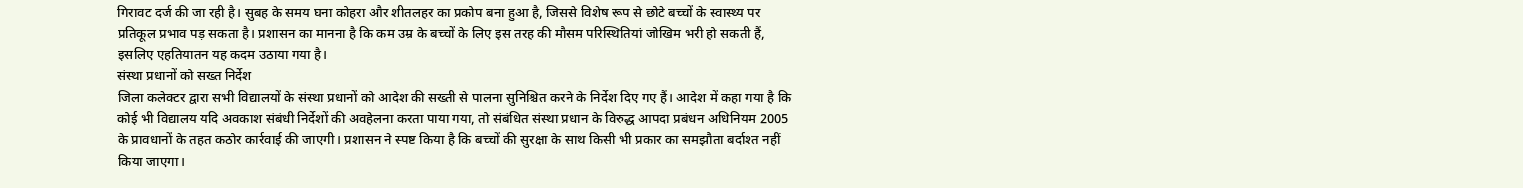गिरावट दर्ज की जा रही है। सुबह के समय घना कोहरा और शीतलहर का प्रकोप बना हुआ है, जिससे विशेष रूप से छोटे बच्चों के स्वास्थ्य पर प्रतिकूल प्रभाव पड़ सकता है। प्रशासन का मानना है कि कम उम्र के बच्चों के लिए इस तरह की मौसम परिस्थितियां जोखिम भरी हो सकती हैं, इसलिए एहतियातन यह कदम उठाया गया है।
संस्था प्रधानों को सख्त निर्देश
जिला कलेक्टर द्वारा सभी विद्यालयों के संस्था प्रधानों को आदेश की सख्ती से पालना सुनिश्चित करने के निर्देश दिए गए हैं। आदेश में कहा गया है कि कोई भी विद्यालय यदि अवकाश संबंधी निर्देशों की अवहेलना करता पाया गया, तो संबंधित संस्था प्रधान के विरुद्ध आपदा प्रबंधन अधिनियम 2005 के प्रावधानों के तहत कठोर कार्रवाई की जाएगी। प्रशासन ने स्पष्ट किया है कि बच्चों की सुरक्षा के साथ किसी भी प्रकार का समझौता बर्दाश्त नहीं किया जाएगा।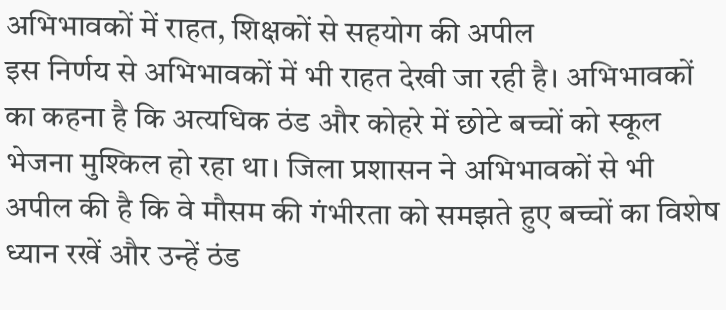अभिभावकों में राहत, शिक्षकों से सहयोग की अपील
इस निर्णय से अभिभावकों में भी राहत देखी जा रही है। अभिभावकों का कहना है कि अत्यधिक ठंड और कोहरे में छोटे बच्चों को स्कूल भेजना मुश्किल हो रहा था। जिला प्रशासन ने अभिभावकों से भी अपील की है कि वे मौसम की गंभीरता को समझते हुए बच्चों का विशेष ध्यान रखें और उन्हें ठंड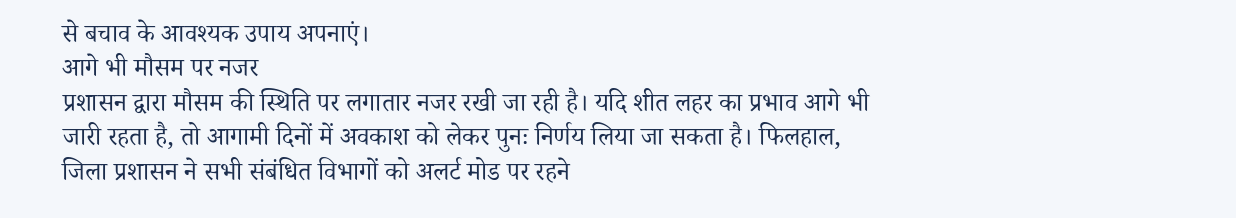से बचाव के आवश्यक उपाय अपनाएं।
आगे भी मौसम पर नजर
प्रशासन द्वारा मौसम की स्थिति पर लगातार नजर रखी जा रही है। यदि शीत लहर का प्रभाव आगे भी जारी रहता है, तो आगामी दिनों में अवकाश को लेकर पुनः निर्णय लिया जा सकता है। फिलहाल, जिला प्रशासन ने सभी संबंधित विभागों को अलर्ट मोड पर रहने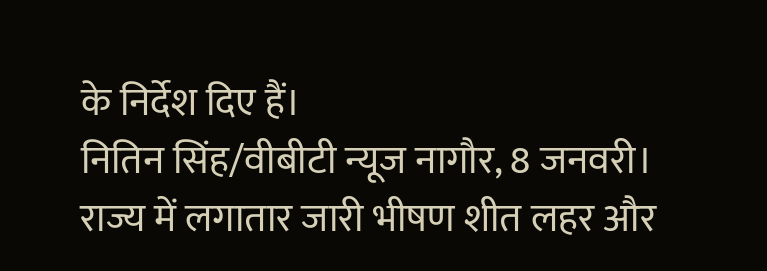के निर्देश दिए हैं।
नितिन सिंह/वीबीटी न्यूज नागौर, 8 जनवरी।
राज्य में लगातार जारी भीषण शीत लहर और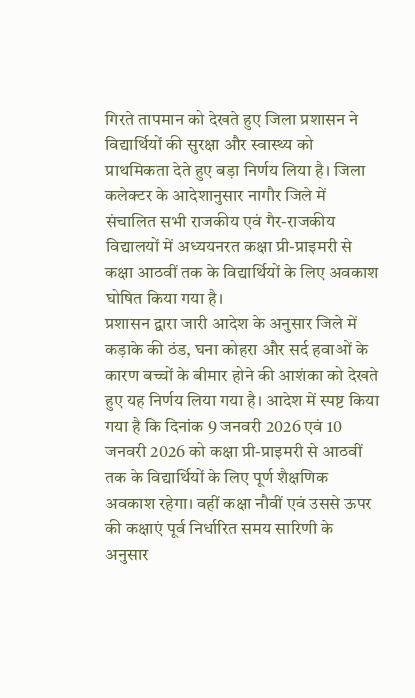गिरते तापमान को देखते हुए जिला प्रशासन ने विद्यार्थियों की सुरक्षा और स्वास्थ्य को प्राथमिकता देते हुए बड़ा निर्णय लिया है। जिला कलेक्टर के आदेशानुसार नागौर जिले में संचालित सभी राजकीय एवं गैर-राजकीय विद्यालयों में अध्ययनरत कक्षा प्री-प्राइमरी से कक्षा आठवीं तक के विद्यार्थियों के लिए अवकाश घोषित किया गया है।
प्रशासन द्वारा जारी आदेश के अनुसार जिले में कड़ाके की ठंड, घना कोहरा और सर्द हवाओं के कारण बच्चों के बीमार होने की आशंका को देखते हुए यह निर्णय लिया गया है। आदेश में स्पष्ट किया गया है कि दिनांक 9 जनवरी 2026 एवं 10 जनवरी 2026 को कक्षा प्री-प्राइमरी से आठवीं तक के विद्यार्थियों के लिए पूर्ण शैक्षणिक अवकाश रहेगा। वहीं कक्षा नौवीं एवं उससे ऊपर की कक्षाएं पूर्व निर्धारित समय सारिणी के अनुसार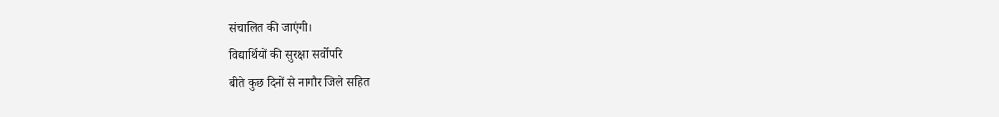संचालित की जाएंगी।
विद्यार्थियों की सुरक्षा सर्वोपरि
बीते कुछ दिनों से नागौर जिले सहित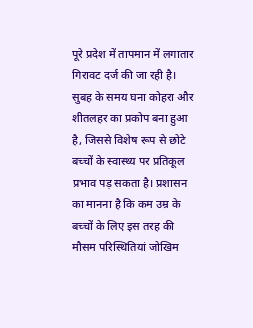पूरे प्रदेश में तापमान में लगातार गिरावट दर्ज की जा रही है। सुबह के समय घना कोहरा और शीतलहर का प्रकोप बना हुआ है, जिससे विशेष रूप से छोटे बच्चों के स्वास्थ्य पर प्रतिकूल प्रभाव पड़ सकता है। प्रशासन का मानना है कि कम उम्र के बच्चों के लिए इस तरह की मौसम परिस्थितियां जोखिम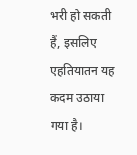भरी हो सकती हैं, इसलिए एहतियातन यह कदम उठाया गया है।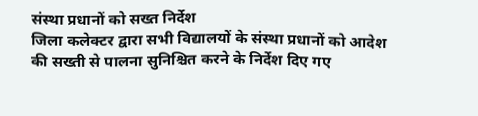संस्था प्रधानों को सख्त निर्देश
जिला कलेक्टर द्वारा सभी विद्यालयों के संस्था प्रधानों को आदेश की सख्ती से पालना सुनिश्चित करने के निर्देश दिए गए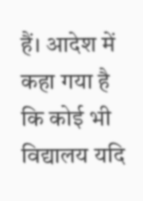हैं। आदेश में कहा गया है कि कोई भी विद्यालय यदि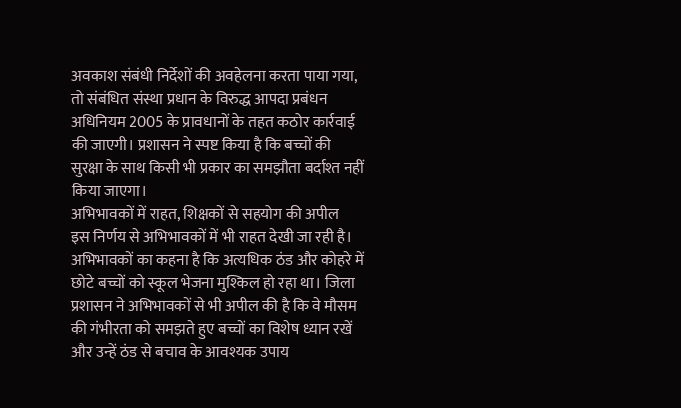अवकाश संबंधी निर्देशों की अवहेलना करता पाया गया, तो संबंधित संस्था प्रधान के विरुद्ध आपदा प्रबंधन अधिनियम 2005 के प्रावधानों के तहत कठोर कार्रवाई की जाएगी। प्रशासन ने स्पष्ट किया है कि बच्चों की सुरक्षा के साथ किसी भी प्रकार का समझौता बर्दाश्त नहीं किया जाएगा।
अभिभावकों में राहत, शिक्षकों से सहयोग की अपील
इस निर्णय से अभिभावकों में भी राहत देखी जा रही है। अभिभावकों का कहना है कि अत्यधिक ठंड और कोहरे में छोटे बच्चों को स्कूल भेजना मुश्किल हो रहा था। जिला प्रशासन ने अभिभावकों से भी अपील की है कि वे मौसम की गंभीरता को समझते हुए बच्चों का विशेष ध्यान रखें और उन्हें ठंड से बचाव के आवश्यक उपाय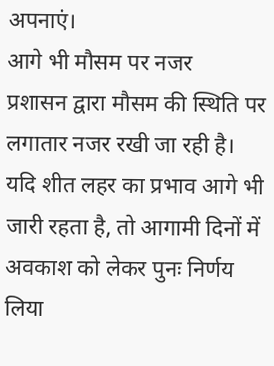अपनाएं।
आगे भी मौसम पर नजर
प्रशासन द्वारा मौसम की स्थिति पर लगातार नजर रखी जा रही है। यदि शीत लहर का प्रभाव आगे भी जारी रहता है, तो आगामी दिनों में अवकाश को लेकर पुनः निर्णय लिया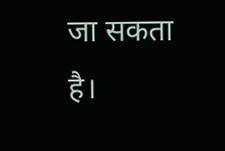जा सकता है।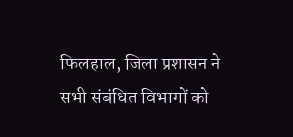फिलहाल, जिला प्रशासन ने सभी संबंधित विभागों को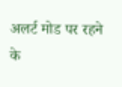अलर्ट मोड पर रहने के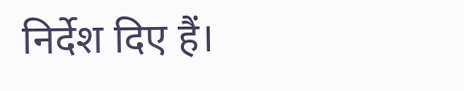निर्देश दिए हैं।